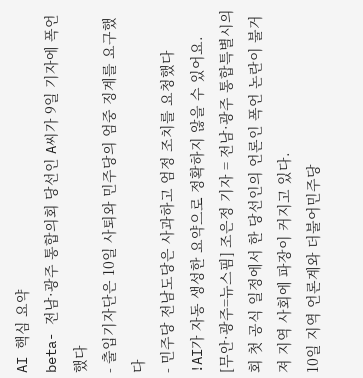AI 핵심 요약
beta- 전남·광주 통합의회 당선인 A씨가 9일 기자에 폭언했다
- 출입기자단은 10일 사퇴와 민주당의 엄중 징계를 요구했다
- 민주당 전남도당은 사과하고 엄정 조치를 요청했다
!AI가 자동 생성한 요약으로 정확하지 않을 수 있어요.
[무안·광주=뉴스핌] 조은정 기자 = 전남·광주 통합특별시의회 첫 공식 일정에서 한 당선인의 언론인 폭언 논란이 불거져 지역 사회에 파장이 커지고 있다.
10일 지역 언론계와 더불어민주당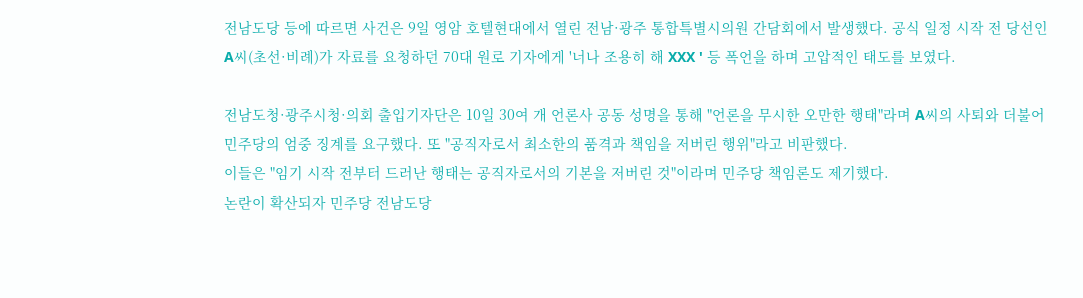전남도당 등에 따르면 사건은 9일 영암 호텔현대에서 열린 전남·광주 통합특별시의원 간담회에서 발생했다. 공식 일정 시작 전 당선인 A씨(초선·비례)가 자료를 요청하던 70대 원로 기자에게 '너나 조용히 해 XXX ' 등 폭언을 하며 고압적인 태도를 보였다.

전남도청·광주시청·의회 출입기자단은 10일 30여 개 언론사 공동 성명을 통해 "언론을 무시한 오만한 행태"라며 A씨의 사퇴와 더불어민주당의 엄중 징계를 요구했다. 또 "공직자로서 최소한의 품격과 책임을 저버린 행위"라고 비판했다.
이들은 "임기 시작 전부터 드러난 행태는 공직자로서의 기본을 저버린 것"이라며 민주당 책임론도 제기했다.
논란이 확산되자 민주당 전남도당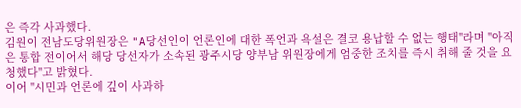은 즉각 사과했다.
김원이 전남도당위원장은 "A당선인이 언론인에 대한 폭언과 욕설은 결코 용납할 수 없는 행태"라며 "아직은 통합 전이어서 해당 당선자가 소속된 광주시당 양부남 위원장에게 엄중한 조치를 즉시 취해 줄 것을 요청했다"고 밝혔다.
이어 "시민과 언론에 깊이 사과하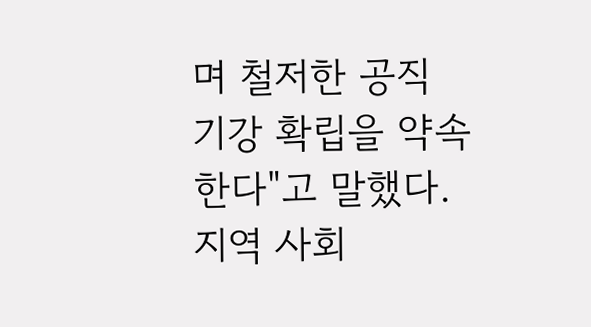며 철저한 공직 기강 확립을 약속한다"고 말했다.
지역 사회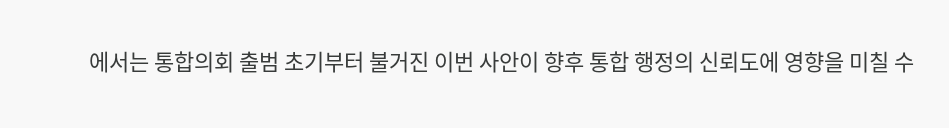에서는 통합의회 출범 초기부터 불거진 이번 사안이 향후 통합 행정의 신뢰도에 영향을 미칠 수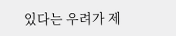있다는 우려가 제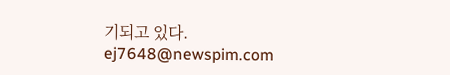기되고 있다.
ej7648@newspim.com